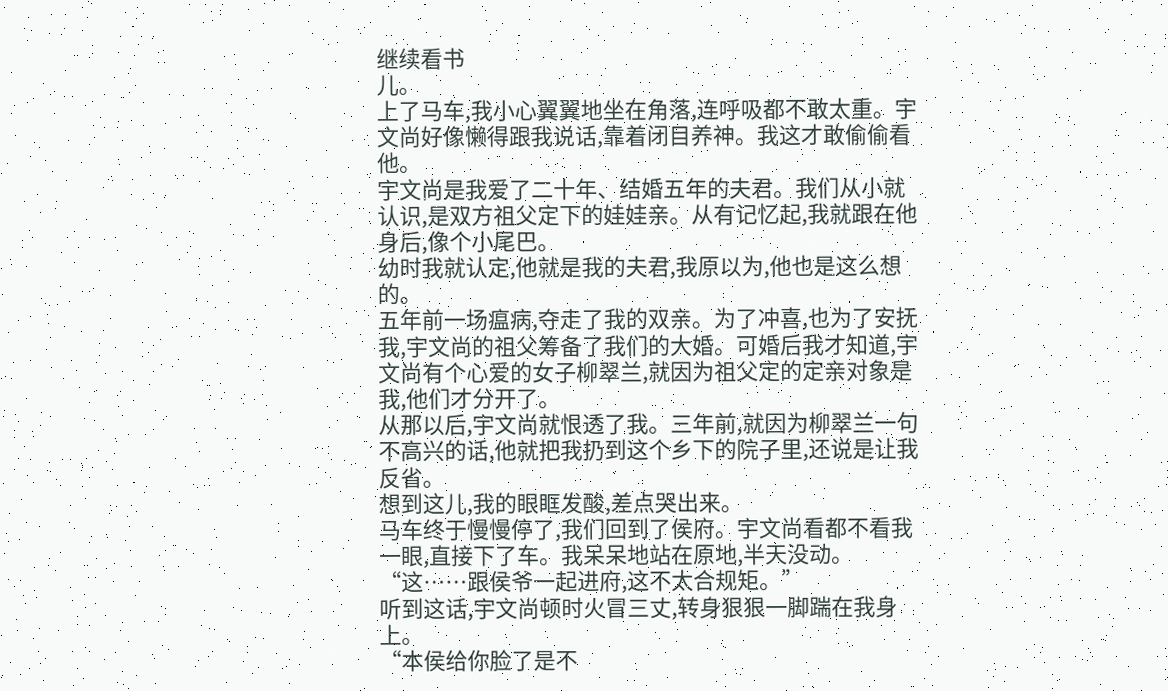继续看书
儿。
上了马车,我小心翼翼地坐在角落,连呼吸都不敢太重。宇文尚好像懒得跟我说话,靠着闭目养神。我这才敢偷偷看他。
宇文尚是我爱了二十年、结婚五年的夫君。我们从小就认识,是双方祖父定下的娃娃亲。从有记忆起,我就跟在他身后,像个小尾巴。
幼时我就认定,他就是我的夫君,我原以为,他也是这么想的。
五年前一场瘟病,夺走了我的双亲。为了冲喜,也为了安抚我,宇文尚的祖父筹备了我们的大婚。可婚后我才知道,宇文尚有个心爱的女子柳翠兰,就因为祖父定的定亲对象是我,他们才分开了。
从那以后,宇文尚就恨透了我。三年前,就因为柳翠兰一句不高兴的话,他就把我扔到这个乡下的院子里,还说是让我反省。
想到这儿,我的眼眶发酸,差点哭出来。
马车终于慢慢停了,我们回到了侯府。宇文尚看都不看我一眼,直接下了车。我呆呆地站在原地,半天没动。
“这……跟侯爷一起进府,这不太合规矩。”
听到这话,宇文尚顿时火冒三丈,转身狠狠一脚踹在我身上。
“本侯给你脸了是不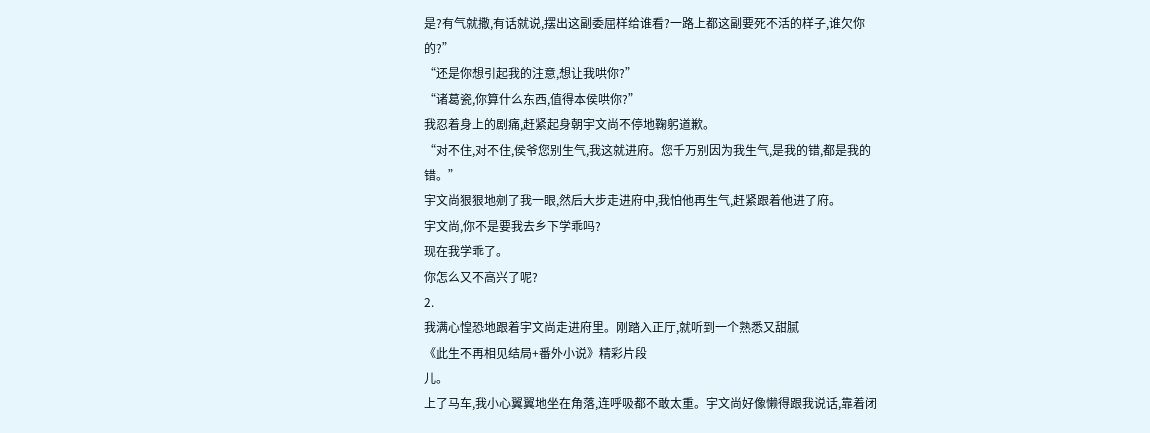是?有气就撒,有话就说,摆出这副委屈样给谁看?一路上都这副要死不活的样子,谁欠你的?”
“还是你想引起我的注意,想让我哄你?”
“诸葛瓷,你算什么东西,值得本侯哄你?”
我忍着身上的剧痛,赶紧起身朝宇文尚不停地鞠躬道歉。
“对不住,对不住,侯爷您别生气,我这就进府。您千万别因为我生气,是我的错,都是我的错。”
宇文尚狠狠地剜了我一眼,然后大步走进府中,我怕他再生气,赶紧跟着他进了府。
宇文尚,你不是要我去乡下学乖吗?
现在我学乖了。
你怎么又不高兴了呢?
2.
我满心惶恐地跟着宇文尚走进府里。刚踏入正厅,就听到一个熟悉又甜腻
《此生不再相见结局+番外小说》精彩片段
儿。
上了马车,我小心翼翼地坐在角落,连呼吸都不敢太重。宇文尚好像懒得跟我说话,靠着闭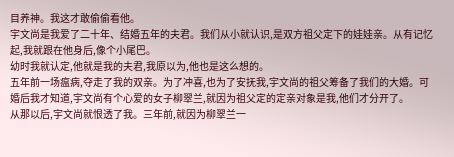目养神。我这才敢偷偷看他。
宇文尚是我爱了二十年、结婚五年的夫君。我们从小就认识,是双方祖父定下的娃娃亲。从有记忆起,我就跟在他身后,像个小尾巴。
幼时我就认定,他就是我的夫君,我原以为,他也是这么想的。
五年前一场瘟病,夺走了我的双亲。为了冲喜,也为了安抚我,宇文尚的祖父筹备了我们的大婚。可婚后我才知道,宇文尚有个心爱的女子柳翠兰,就因为祖父定的定亲对象是我,他们才分开了。
从那以后,宇文尚就恨透了我。三年前,就因为柳翠兰一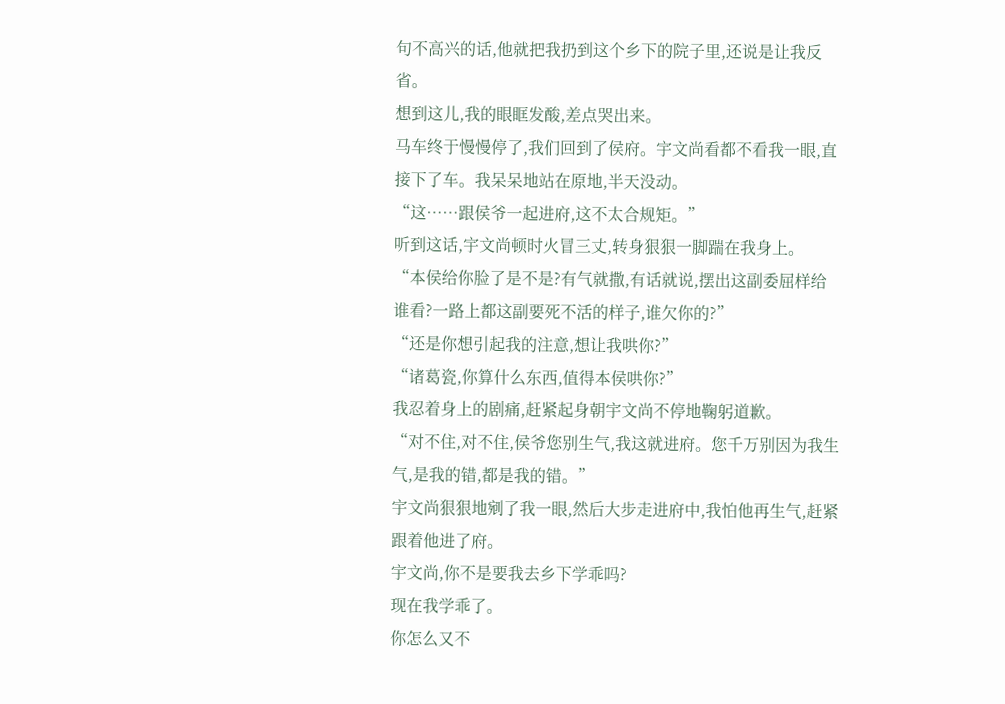句不高兴的话,他就把我扔到这个乡下的院子里,还说是让我反省。
想到这儿,我的眼眶发酸,差点哭出来。
马车终于慢慢停了,我们回到了侯府。宇文尚看都不看我一眼,直接下了车。我呆呆地站在原地,半天没动。
“这……跟侯爷一起进府,这不太合规矩。”
听到这话,宇文尚顿时火冒三丈,转身狠狠一脚踹在我身上。
“本侯给你脸了是不是?有气就撒,有话就说,摆出这副委屈样给谁看?一路上都这副要死不活的样子,谁欠你的?”
“还是你想引起我的注意,想让我哄你?”
“诸葛瓷,你算什么东西,值得本侯哄你?”
我忍着身上的剧痛,赶紧起身朝宇文尚不停地鞠躬道歉。
“对不住,对不住,侯爷您别生气,我这就进府。您千万别因为我生气,是我的错,都是我的错。”
宇文尚狠狠地剜了我一眼,然后大步走进府中,我怕他再生气,赶紧跟着他进了府。
宇文尚,你不是要我去乡下学乖吗?
现在我学乖了。
你怎么又不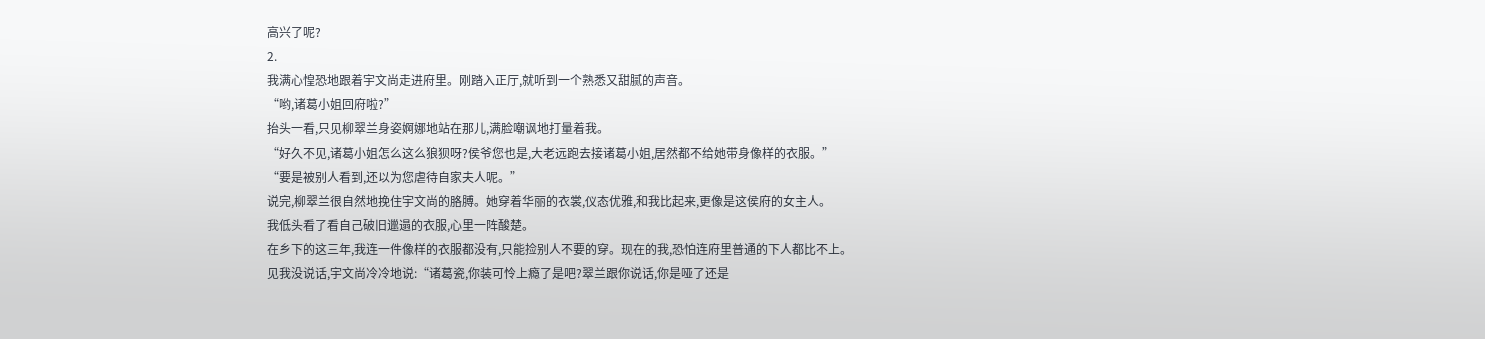高兴了呢?
2.
我满心惶恐地跟着宇文尚走进府里。刚踏入正厅,就听到一个熟悉又甜腻的声音。
“哟,诸葛小姐回府啦?”
抬头一看,只见柳翠兰身姿婀娜地站在那儿,满脸嘲讽地打量着我。
“好久不见,诸葛小姐怎么这么狼狈呀?侯爷您也是,大老远跑去接诸葛小姐,居然都不给她带身像样的衣服。”
“要是被别人看到,还以为您虐待自家夫人呢。”
说完,柳翠兰很自然地挽住宇文尚的胳膊。她穿着华丽的衣裳,仪态优雅,和我比起来,更像是这侯府的女主人。
我低头看了看自己破旧邋遢的衣服,心里一阵酸楚。
在乡下的这三年,我连一件像样的衣服都没有,只能捡别人不要的穿。现在的我,恐怕连府里普通的下人都比不上。
见我没说话,宇文尚冷冷地说:“诸葛瓷,你装可怜上瘾了是吧?翠兰跟你说话,你是哑了还是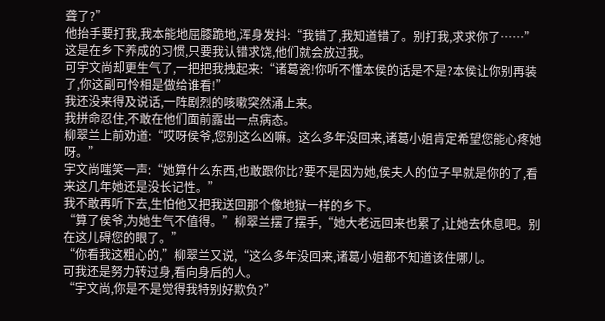聋了?”
他抬手要打我,我本能地屈膝跪地,浑身发抖:“我错了,我知道错了。别打我,求求你了……”
这是在乡下养成的习惯,只要我认错求饶,他们就会放过我。
可宇文尚却更生气了,一把把我拽起来:“诸葛瓷!你听不懂本侯的话是不是?本侯让你别再装了,你这副可怜相是做给谁看!”
我还没来得及说话,一阵剧烈的咳嗽突然涌上来。
我拼命忍住,不敢在他们面前露出一点病态。
柳翠兰上前劝道:“哎呀侯爷,您别这么凶嘛。这么多年没回来,诸葛小姐肯定希望您能心疼她呀。”
宇文尚嗤笑一声:“她算什么东西,也敢跟你比?要不是因为她,侯夫人的位子早就是你的了,看来这几年她还是没长记性。”
我不敢再听下去,生怕他又把我送回那个像地狱一样的乡下。
“算了侯爷,为她生气不值得。”柳翠兰摆了摆手,“她大老远回来也累了,让她去休息吧。别在这儿碍您的眼了。”
“你看我这粗心的,”柳翠兰又说,“这么多年没回来,诸葛小姐都不知道该住哪儿。
可我还是努力转过身,看向身后的人。
“宇文尚,你是不是觉得我特别好欺负?”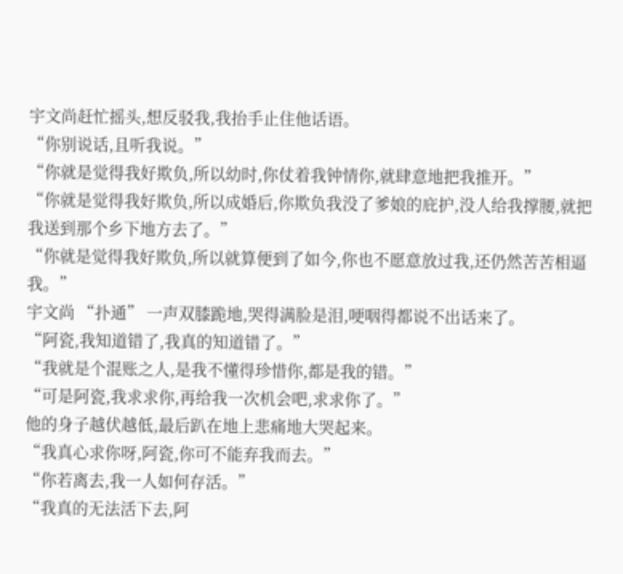宇文尚赶忙摇头,想反驳我,我抬手止住他话语。
“你别说话,且听我说。”
“你就是觉得我好欺负,所以幼时,你仗着我钟情你,就肆意地把我推开。”
“你就是觉得我好欺负,所以成婚后,你欺负我没了爹娘的庇护,没人给我撑腰,就把我送到那个乡下地方去了。”
“你就是觉得我好欺负,所以就算便到了如今,你也不愿意放过我,还仍然苦苦相逼我。”
宇文尚 “扑通” 一声双膝跪地,哭得满脸是泪,哽咽得都说不出话来了。
“阿瓷,我知道错了,我真的知道错了。”
“我就是个混账之人,是我不懂得珍惜你,都是我的错。”
“可是阿瓷,我求求你,再给我一次机会吧,求求你了。”
他的身子越伏越低,最后趴在地上悲痛地大哭起来。
“我真心求你呀,阿瓷,你可不能弃我而去。”
“你若离去,我一人如何存活。”
“我真的无法活下去,阿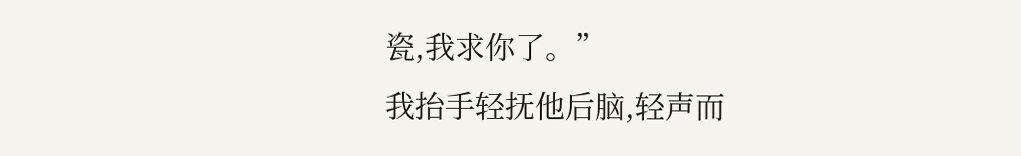瓷,我求你了。”
我抬手轻抚他后脑,轻声而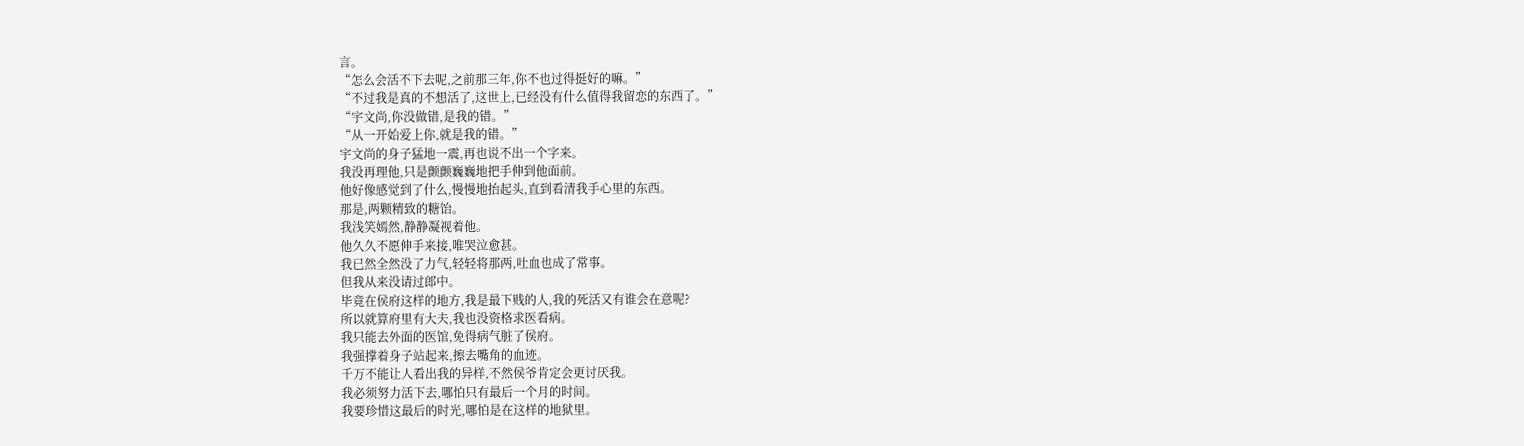言。
“怎么会活不下去呢,之前那三年,你不也过得挺好的嘛。”
“不过我是真的不想活了,这世上,已经没有什么值得我留恋的东西了。”
“宇文尚,你没做错,是我的错。”
“从一开始爱上你,就是我的错。”
宇文尚的身子猛地一震,再也说不出一个字来。
我没再理他,只是颤颤巍巍地把手伸到他面前。
他好像感觉到了什么,慢慢地抬起头,直到看清我手心里的东西。
那是,两颗精致的糖饴。
我浅笑嫣然,静静凝视着他。
他久久不愿伸手来接,唯哭泣愈甚。
我已然全然没了力气,轻轻将那两,吐血也成了常事。
但我从来没请过郎中。
毕竟在侯府这样的地方,我是最下贱的人,我的死活又有谁会在意呢?
所以就算府里有大夫,我也没资格求医看病。
我只能去外面的医馆,免得病气脏了侯府。
我强撑着身子站起来,擦去嘴角的血迹。
千万不能让人看出我的异样,不然侯爷肯定会更讨厌我。
我必须努力活下去,哪怕只有最后一个月的时间。
我要珍惜这最后的时光,哪怕是在这样的地狱里。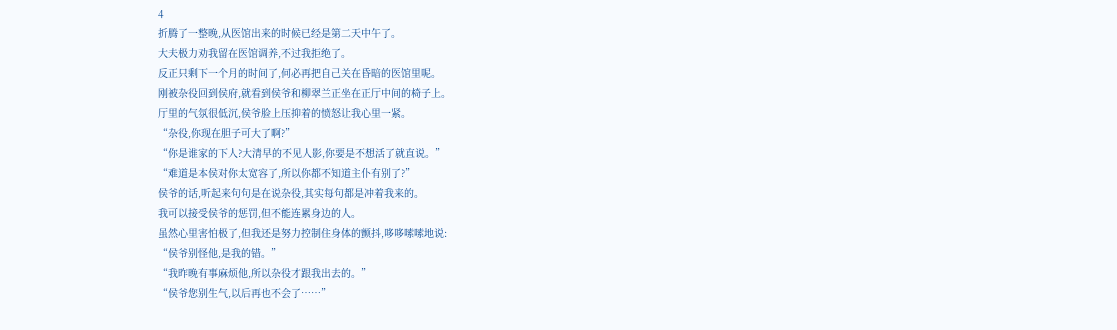4
折腾了一整晚,从医馆出来的时候已经是第二天中午了。
大夫极力劝我留在医馆调养,不过我拒绝了。
反正只剩下一个月的时间了,何必再把自己关在昏暗的医馆里呢。
刚被杂役回到侯府,就看到侯爷和柳翠兰正坐在正厅中间的椅子上。
厅里的气氛很低沉,侯爷脸上压抑着的愤怒让我心里一紧。
“杂役,你现在胆子可大了啊?”
“你是谁家的下人?大清早的不见人影,你要是不想活了就直说。”
“难道是本侯对你太宽容了,所以你都不知道主仆有别了?”
侯爷的话,听起来句句是在说杂役,其实每句都是冲着我来的。
我可以接受侯爷的惩罚,但不能连累身边的人。
虽然心里害怕极了,但我还是努力控制住身体的颤抖,哆哆嗦嗦地说:
“侯爷别怪他,是我的错。”
“我昨晚有事麻烦他,所以杂役才跟我出去的。”
“侯爷您别生气,以后再也不会了……”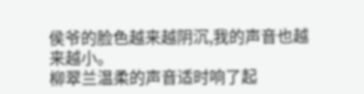侯爷的脸色越来越阴沉,我的声音也越来越小。
柳翠兰温柔的声音适时响了起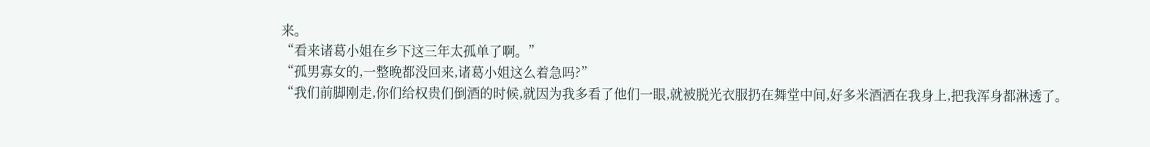来。
“看来诸葛小姐在乡下这三年太孤单了啊。”
“孤男寡女的,一整晚都没回来,诸葛小姐这么着急吗?”
“我们前脚刚走,你们给权贵们倒酒的时候,就因为我多看了他们一眼,就被脱光衣服扔在舞堂中间,好多米酒洒在我身上,把我浑身都淋透了。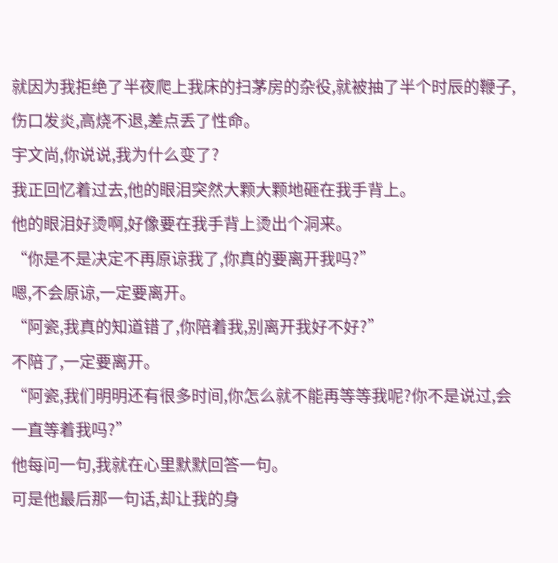就因为我拒绝了半夜爬上我床的扫茅房的杂役,就被抽了半个时辰的鞭子,伤口发炎,高烧不退,差点丢了性命。
宇文尚,你说说,我为什么变了?
我正回忆着过去,他的眼泪突然大颗大颗地砸在我手背上。
他的眼泪好烫啊,好像要在我手背上烫出个洞来。
“你是不是决定不再原谅我了,你真的要离开我吗?”
嗯,不会原谅,一定要离开。
“阿瓷,我真的知道错了,你陪着我,别离开我好不好?”
不陪了,一定要离开。
“阿瓷,我们明明还有很多时间,你怎么就不能再等等我呢?你不是说过,会一直等着我吗?”
他每问一句,我就在心里默默回答一句。
可是他最后那一句话,却让我的身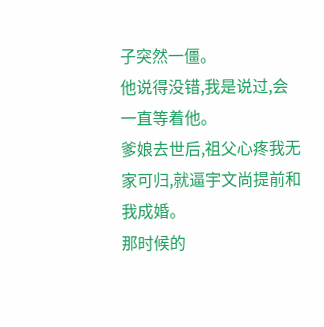子突然一僵。
他说得没错,我是说过,会一直等着他。
爹娘去世后,祖父心疼我无家可归,就逼宇文尚提前和我成婚。
那时候的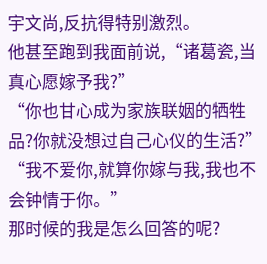宇文尚,反抗得特别激烈。
他甚至跑到我面前说,“诸葛瓷,当真心愿嫁予我?”
“你也甘心成为家族联姻的牺牲品?你就没想过自己心仪的生活?”
“我不爱你,就算你嫁与我,我也不会钟情于你。”
那时候的我是怎么回答的呢?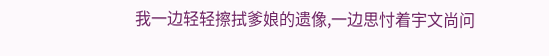我一边轻轻擦拭爹娘的遗像,一边思忖着宇文尚问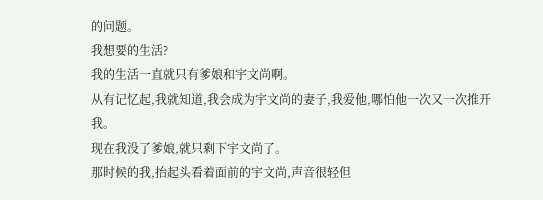的问题。
我想要的生活?
我的生活一直就只有爹娘和宇文尚啊。
从有记忆起,我就知道,我会成为宇文尚的妻子,我爱他,哪怕他一次又一次推开我。
现在我没了爹娘,就只剩下宇文尚了。
那时候的我,抬起头看着面前的宇文尚,声音很轻但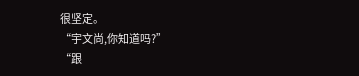很坚定。
“宇文尚,你知道吗?”
“跟